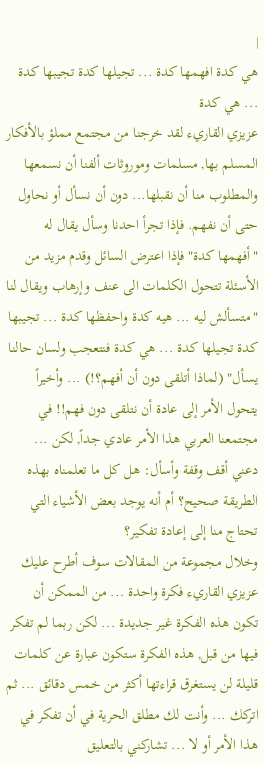|
هي كدة افهمها كدة ... تجيلها كدة تجيبها كدة ... هي كدة
عزيزي القاريء لقد خرجنا من مجتمع مملؤ بالأفكار المسلم بها, مسلمات وموروثات ألفنا أن نسمعها والمطلوب منا أن نقبلها... دون أن نسأل أو نحاول حتى أن نفهم. فإذا تجرأ احدنا وسأل يقال له "أفهمها كدة" فإذا اعترض السائل وقدم مزيد من الأسئلة تتحول الكلمات الى عنف وإرهاب ويقال لنا "متسألش ليه ... هيه كدة واحفظها كدة ... تجيبها كدة تجيلها كدة ... هي كدة فنتعجب ولسان حالنا يسأل" (لماذا أتلقى دون أن أفهم؟!) ... وأخيراً يتحول الأمر إلى عادة أن نتلقى دون فهم!! في مجتمعنا العربي هذا الأمر عادي جداً, لكن ... دعني أقف وقفة وأسأل: هل كل ما تعلمناه بهذه الطريقة صحيح؟ أم أنه يوجد بعض الأشياء التي تحتاج منا إلى إعادة تفكير؟
وخلال مجموعة من المقالات سوف أطرح عليك عزيزي القاريء فكرة واحدة ... من الممكن أن تكون هذه الفكرة غير جديدة ... لكن ربما لم تفكر فيها من قبل, هذه الفكرة ستكون عبارة عن كلمات قليلة لن يستغرق قراءتها أكثر من خمس دقائق ... ثم اتركك ... وأنت لك مطلق الحرية في أن تفكر في هذا الأمر أو لا ... تشاركني بالتعليق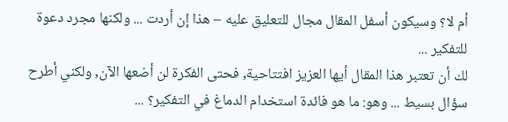أم لا؟ وسيكون أسفل المقال مجال للتعليق عليه – هذا إن أردت ... ولكنها مجرد دعوة للتفكير ...
لك أن تعتبر هذا المقال أيها العزيز افتتاحية, فحتى الفكرة لن أضعها الآن, ولكني أطرح سؤال بسيط ... وهو: ما هو فائدة استخدام الدماغ في التفكير؟ ...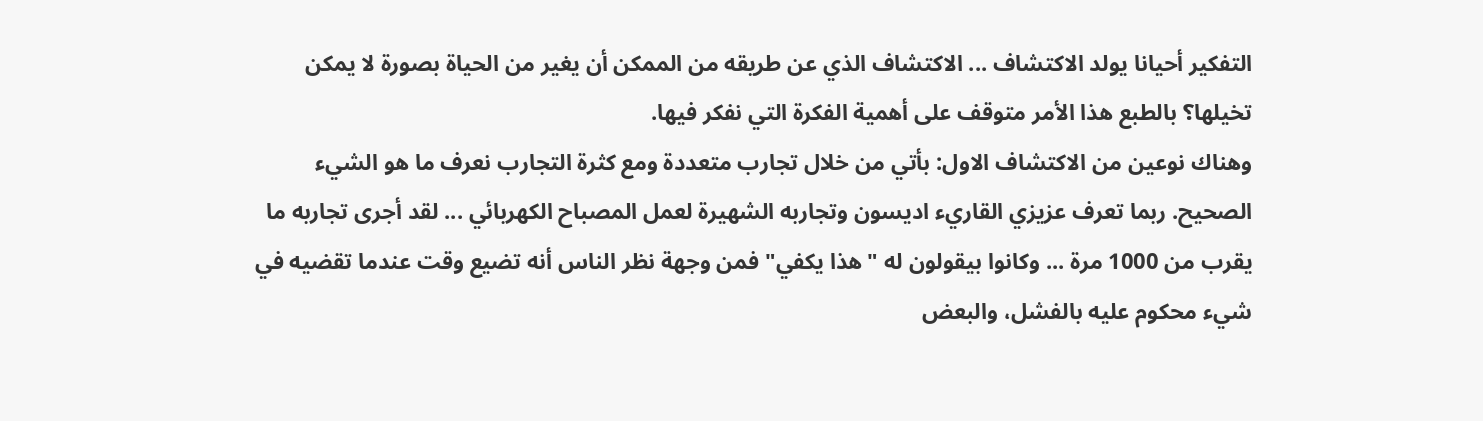التفكير أحيانا يولد الاكتشاف ... الاكتشاف الذي عن طريقه من الممكن أن يغير من الحياة بصورة لا يمكن تخيلها؟ بالطبع هذا الأمر متوقف على أهمية الفكرة التي نفكر فيها.
وهناك نوعين من الاكتشاف الاول: بأتي من خلال تجارب متعددة ومع كثرة التجارب نعرف ما هو الشيء الصحيح. ربما تعرف عزيزي القاريء اديسون وتجاربه الشهيرة لعمل المصباح الكهربائي ... لقد أجرى تجاربه ما يقرب من 1000 مرة ... وكانوا بيقولون له "هذا يكفي" فمن وجهة نظر الناس أنه تضيع وقت عندما تقضيه في شيء محكوم عليه بالفشل، والبعض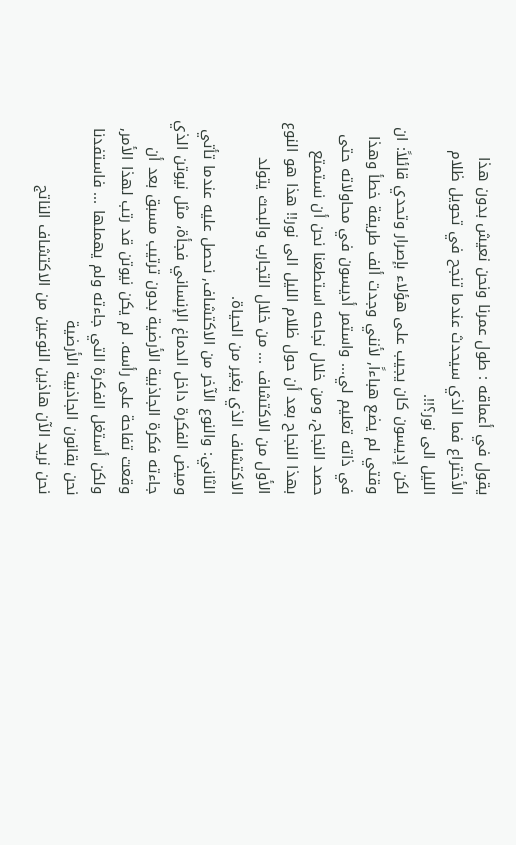يقول في أعماقه : طول عمرنا ونحن نعيش بدون هذا الأختراع فما الذي سيحدث عندما تنجح في تحويل ظلام الليل الى نور؟!!.
لكن إديسون كان يجيب على هؤلاء بإصرار وتحدي قائلاً: ان وقتي لم يضع هباءاً, لأنني وجدت ألف طريقة خطأ وهذا في ذاته تعليم لي... واستمر أديسون في محاولاته حتى حصد النجاح, ومن خلال نجاحه استطعنا نحن أن نستمتع بهذا النجاح بعد أن حول ظلام الليل الى نور!! هذا هو النوع الأول من الاكتشاف ... من خلال التجارب والبحث يتولد الاكتشاف الذي يغير من الحياة.
الثاني: والنوع الآخر من الاكتشاف, نحصل عليه عندما تأتي وميض الفكرة داخل الدماغ الإنساني فجأة، مثل نيوتن الذي جاءته فكرة الجاذبية الأرضية بدون ترتيب مسبق بعد أن وقعت تفاحة على رأسه. لم يكن نيوتن قد رتب لهذا الأمر, ولكن أستغل الفكرة التي جاءته ولم يهملها ... فاستفدنا نحن بقانون الجاذبية الأرضية
نحن نريد الآن هاذين النوعين من الاكتشاف الناتج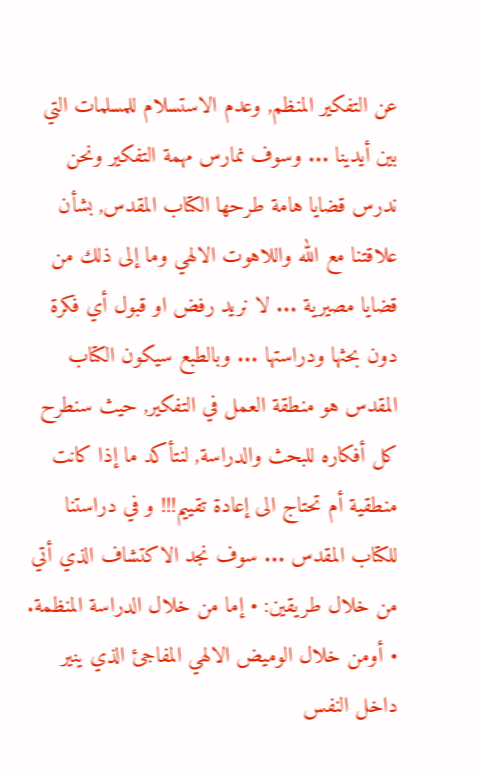عن التفكير المنظم, وعدم الاستسلام للمسلمات التي بين أيدينا ... وسوف نمارس مهمة التفكير ونحن ندرس قضايا هامة طرحها الكتاب المقدس, بشأن علاقتنا مع الله واللاهوت الالهي وما إلى ذلك من قضايا مصيرية ... لا نريد رفض او قبول أي فكرة دون بحثها ودراستها ... وبالطبع سيكون الكتاب المقدس هو منطقة العمل في التفكير, حيث سنطرح كل أفكاره للبحث والدراسة, لنتأكد ما إذا كانت منطقية أم تحتاج الى إعادة تقييم!!! و في دراستنا للكتاب المقدس ... سوف نجد الاكتشاف الذي أتي من خلال طريقين: • إما من خلال الدراسة المنظمة. • أومن خلال الوميض الالهي المفاجئ الذي ينير داخل النفس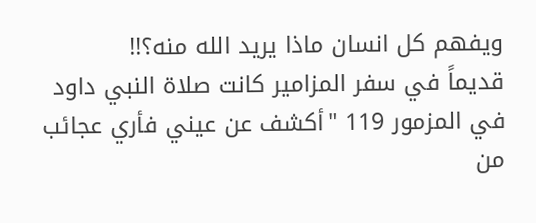ويفهم كل انسان ماذا يريد الله منه؟!!
قديماً في سفر المزامير كانت صلاة النبي داود في المزمور 119 "أكشف عن عيني فأري عجائب من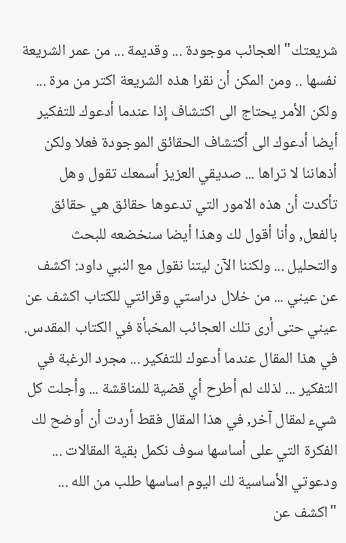شريعتك" العجائب موجودة ... وقديمة ... من عمر الشريعة نفسها .. ومن المكن أن نقرا هذه الشريعة اكتر من مرة ... ولكن الأمر يحتاج الى اكتشاف إذا عندما أدعوك للتفكير أيضا أدعوك الى أكتشاف الحقائق الموجودة فعلا ولكن أذهاننا لا تراها ... صديقي العزيز أسمعك تقول وهل تأكدت أن هذه الامور التي تدعوها حقائق هي حقائق بالفعل, وأنا أقول لك وهذا أيضا سنخضعه للبحث والتحليل ... ولكننا الآن ليتنا نقول مع النبي داود: اكشف عن عيني ... من خلال دراستي وقرائتي للكتاب اكشف عن عيني حتى أرى تلك العجائب المخبأة في الكتاب المقدس.
في هذا المقال عندما أدعوك للتفكير ... مجرد الرغبة في التفكير ... لذلك لم أطرح أي قضية للمناقشة ... وأجلت كل شيء لمقال آخر, في هذا المقال فقط أردت أن أوضح لك الفكرة التي على أساسها سوف نكمل بقية المقالات ... ودعوتي الأساسية لك اليوم اساسها طلب من الله ... "اكشف عن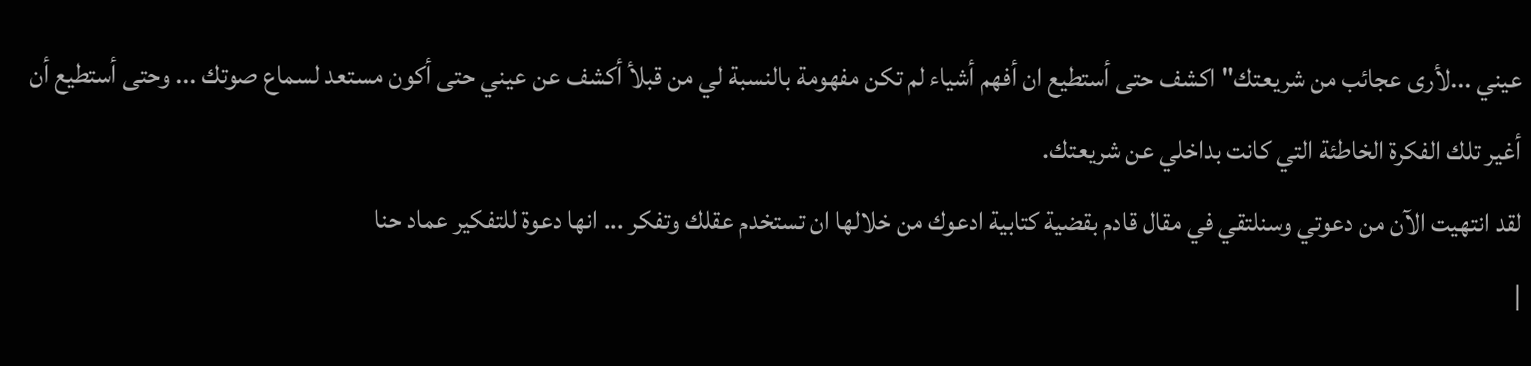عيني ...لأرى عجائب من شريعتك" اكشف حتى أستطيع ان أفهم أشياء لم تكن مفهومة بالنسبة لي من قبلأ أكشف عن عيني حتى أكون مستعد لسماع صوتك ... وحتى أستطيع أن أغير تلك الفكرة الخاطئة التي كانت بداخلي عن شريعتك.
لقد انتهيت الآن من دعوتي وسنلتقي في مقال قادم بقضية كتابية ادعوك من خلالها ان تستخدم عقلك وتفكر ... انها دعوة للتفكير عماد حنا
|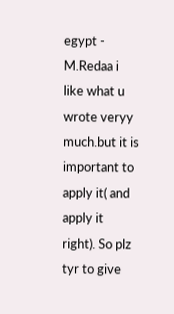egypt - M.Redaa i like what u wrote veryy much.but it is important to apply it( and apply it right). So plz tyr to give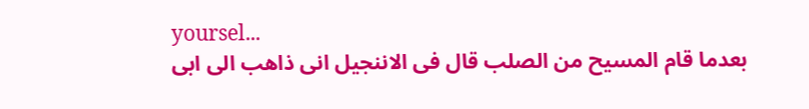yoursel...
بعدما قام المسيح من الصلب قال فى الاننجيل انى ذاهب الى ابى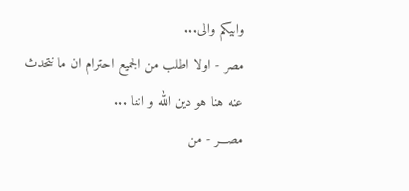وابيكم والى...
مصر - اولا اطلب من الجميع احترام ان ما نتحدث عنه هنا هو دين الله و اننا ...
مصـــر - من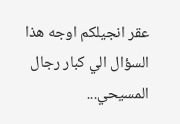عقر انجيلكم اوجه هذا السؤال الي كبار رجال المسيحي...